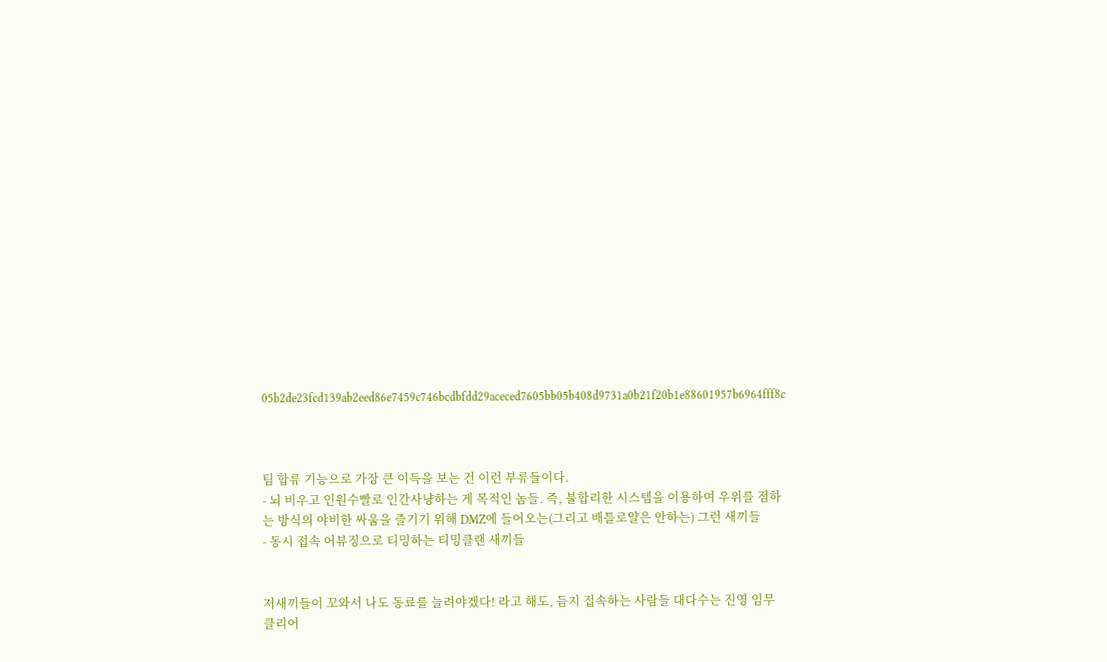05b2de23fcd139ab2eed86e7459c746bcdbfdd29aceced7605bb05b408d9731a0b21f20b1e88601957b6964fff8c



팀 합류 기능으로 가장 큰 이득을 보는 건 이런 부류들이다.
- 뇌 비우고 인원수빨로 인간사냥하는 게 목적인 놈들. 즉, 불합리한 시스템을 이용하여 우위를 점하는 방식의 야비한 싸움을 즐기기 위해 DMZ에 들어오는(그리고 배틀로얄은 안하는) 그런 새끼들
- 동시 접속 어뷰징으로 티밍하는 티밍클랜 새끼들


저새끼들이 꼬와서 나도 동료를 늘려야겠다! 라고 해도, 듬지 접속하는 사람들 대다수는 진영 임무 클리어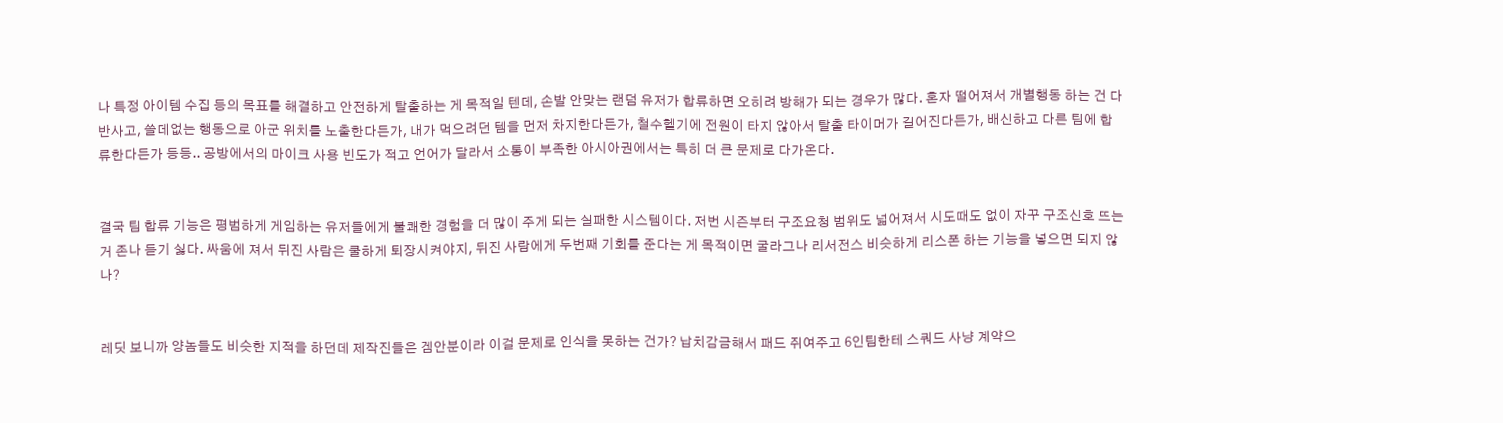나 특정 아이템 수집 등의 목표를 해결하고 안전하게 탈출하는 게 목적일 텐데, 손발 안맞는 랜덤 유저가 합류하면 오히려 방해가 되는 경우가 많다. 혼자 떨어져서 개별행동 하는 건 다반사고, 쓸데없는 행동으로 아군 위치를 노출한다든가, 내가 먹으려던 템을 먼저 차지한다든가, 철수헬기에 전원이 타지 않아서 탈출 타이머가 길어진다든가, 배신하고 다른 팀에 합류한다든가 등등.. 공방에서의 마이크 사용 빈도가 적고 언어가 달라서 소통이 부족한 아시아권에서는 특히 더 큰 문제로 다가온다.


결국 팀 합류 기능은 평범하게 게임하는 유저들에게 불쾌한 경험을 더 많이 주게 되는 실패한 시스템이다. 저번 시즌부터 구조요청 범위도 넓어져서 시도때도 없이 자꾸 구조신호 뜨는 거 존나 듣기 싫다. 싸움에 져서 뒤진 사람은 쿨하게 퇴장시켜야지, 뒤진 사람에게 두번째 기회를 준다는 게 목적이면 굴라그나 리서전스 비슷하게 리스폰 하는 기능을 넣으면 되지 않나?


레딧 보니까 양놈들도 비슷한 지적을 하던데 제작진들은 겜안분이라 이걸 문제로 인식을 못하는 건가? 납치감금해서 패드 쥐여주고 6인팀한테 스쿼드 사냥 계약으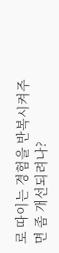로 따이는 경험을 반복시켜주면 좀 개선되려나?